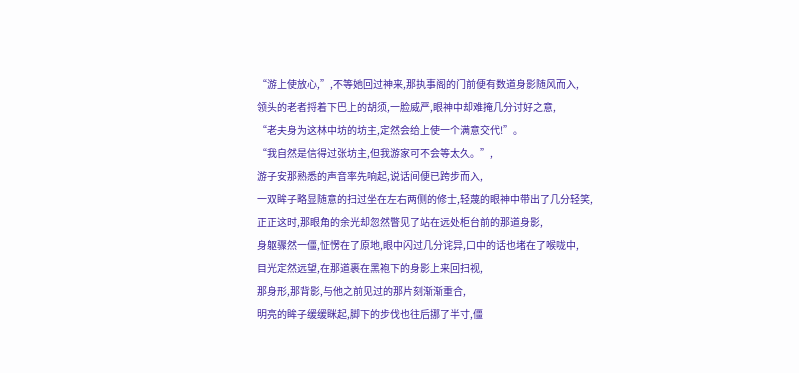“游上使放心,”,不等她回过神来,那执事阁的门前便有数道身影随风而入,
领头的老者捋着下巴上的胡须,一脸威严,眼神中却难掩几分讨好之意,
“老夫身为这林中坊的坊主,定然会给上使一个满意交代!”。
“我自然是信得过张坊主,但我游家可不会等太久。”,
游子安那熟悉的声音率先响起,说话间便已跨步而入,
一双眸子略显随意的扫过坐在左右两侧的修士,轻蔑的眼神中带出了几分轻笑,
正正这时,那眼角的余光却忽然瞥见了站在远处柜台前的那道身影,
身躯骤然一僵,怔愣在了原地,眼中闪过几分诧异,口中的话也堵在了喉咙中,
目光定然远望,在那道裹在黑袍下的身影上来回扫视,
那身形,那背影,与他之前见过的那片刻渐渐重合,
明亮的眸子缓缓眯起,脚下的步伐也往后挪了半寸,僵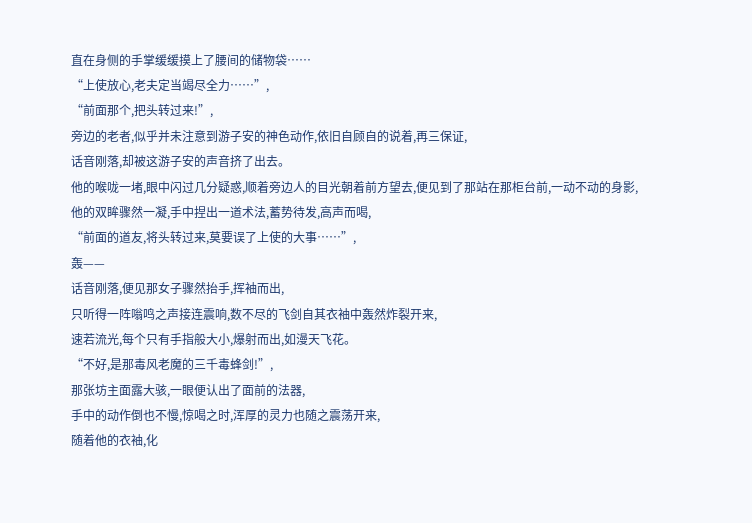直在身侧的手掌缓缓摸上了腰间的储物袋……
“上使放心,老夫定当竭尽全力……”,
“前面那个,把头转过来!”,
旁边的老者,似乎并未注意到游子安的神色动作,依旧自顾自的说着,再三保证,
话音刚落,却被这游子安的声音挤了出去。
他的喉咙一堵,眼中闪过几分疑惑,顺着旁边人的目光朝着前方望去,便见到了那站在那柜台前,一动不动的身影,
他的双眸骤然一凝,手中捏出一道术法,蓄势待发,高声而喝,
“前面的道友,将头转过来,莫要误了上使的大事……”,
轰——
话音刚落,便见那女子骤然抬手,挥袖而出,
只听得一阵嗡鸣之声接连震响,数不尽的飞剑自其衣袖中轰然炸裂开来,
速若流光,每个只有手指般大小,爆射而出,如漫天飞花。
“不好,是那毒风老魔的三千毒蜂剑!”,
那张坊主面露大骇,一眼便认出了面前的法器,
手中的动作倒也不慢,惊喝之时,浑厚的灵力也随之震荡开来,
随着他的衣袖,化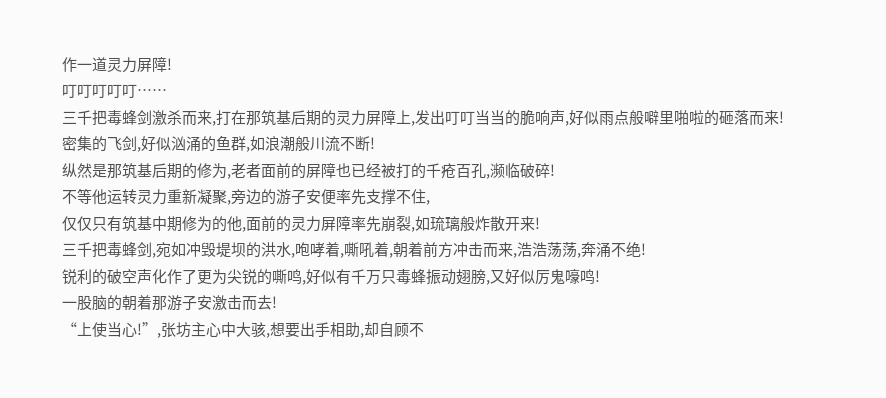作一道灵力屏障!
叮叮叮叮叮……
三千把毒蜂剑激杀而来,打在那筑基后期的灵力屏障上,发出叮叮当当的脆响声,好似雨点般噼里啪啦的砸落而来!
密集的飞剑,好似汹涌的鱼群,如浪潮般川流不断!
纵然是那筑基后期的修为,老者面前的屏障也已经被打的千疮百孔,濒临破碎!
不等他运转灵力重新凝聚,旁边的游子安便率先支撑不住,
仅仅只有筑基中期修为的他,面前的灵力屏障率先崩裂,如琉璃般炸散开来!
三千把毒蜂剑,宛如冲毁堤坝的洪水,咆哮着,嘶吼着,朝着前方冲击而来,浩浩荡荡,奔涌不绝!
锐利的破空声化作了更为尖锐的嘶鸣,好似有千万只毒蜂振动翅膀,又好似厉鬼嚎鸣!
一股脑的朝着那游子安激击而去!
“上使当心!”,张坊主心中大骇,想要出手相助,却自顾不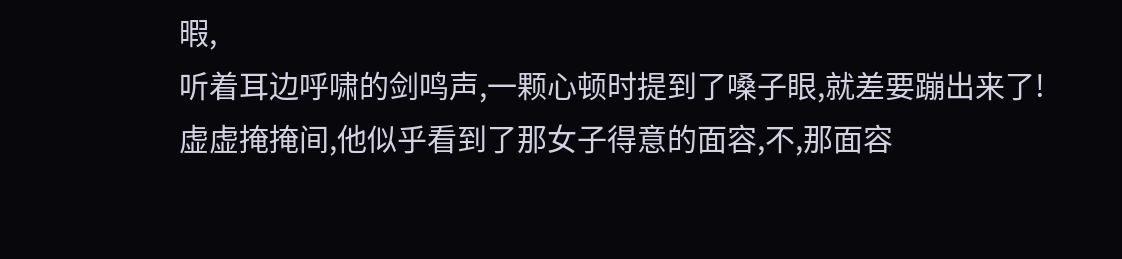暇,
听着耳边呼啸的剑鸣声,一颗心顿时提到了嗓子眼,就差要蹦出来了!
虚虚掩掩间,他似乎看到了那女子得意的面容,不,那面容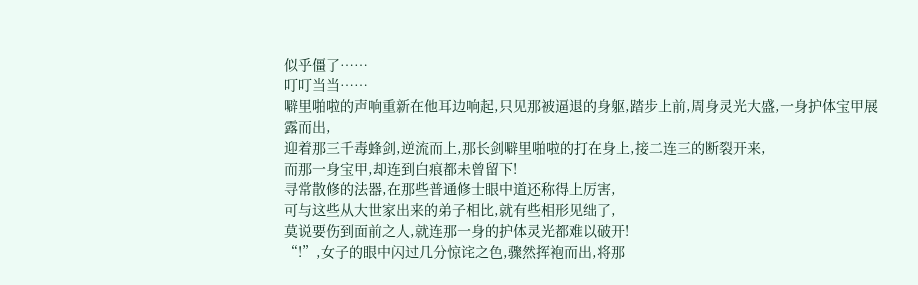似乎僵了……
叮叮当当……
噼里啪啦的声响重新在他耳边响起,只见那被逼退的身躯,踏步上前,周身灵光大盛,一身护体宝甲展露而出,
迎着那三千毒蜂剑,逆流而上,那长剑噼里啪啦的打在身上,接二连三的断裂开来,
而那一身宝甲,却连到白痕都未曾留下!
寻常散修的法器,在那些普通修士眼中道还称得上厉害,
可与这些从大世家出来的弟子相比,就有些相形见绌了,
莫说要伤到面前之人,就连那一身的护体灵光都难以破开!
“!”,女子的眼中闪过几分惊诧之色,骤然挥袍而出,将那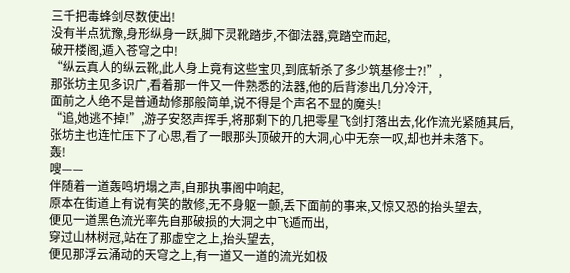三千把毒蜂剑尽数使出!
没有半点犹豫,身形纵身一跃,脚下灵靴踏步,不御法器,竟踏空而起,
破开楼阁,遁入苍穹之中!
“纵云真人的纵云靴,此人身上竟有这些宝贝,到底斩杀了多少筑基修士?!”,
那张坊主见多识广,看着那一件又一件熟悉的法器,他的后背渗出几分冷汗,
面前之人绝不是普通劫修那般简单,说不得是个声名不显的魔头!
“追,她逃不掉!”,游子安怒声挥手,将那剩下的几把零星飞剑打落出去,化作流光紧随其后,
张坊主也连忙压下了心思,看了一眼那头顶破开的大洞,心中无奈一叹,却也并未落下。
轰!
嗖——
伴随着一道轰鸣坍塌之声,自那执事阁中响起,
原本在街道上有说有笑的散修,无不身躯一颤,丢下面前的事来,又惊又恐的抬头望去,
便见一道黑色流光率先自那破损的大洞之中飞遁而出,
穿过山林树冠,站在了那虚空之上,抬头望去,
便见那浮云涌动的天穹之上,有一道又一道的流光如极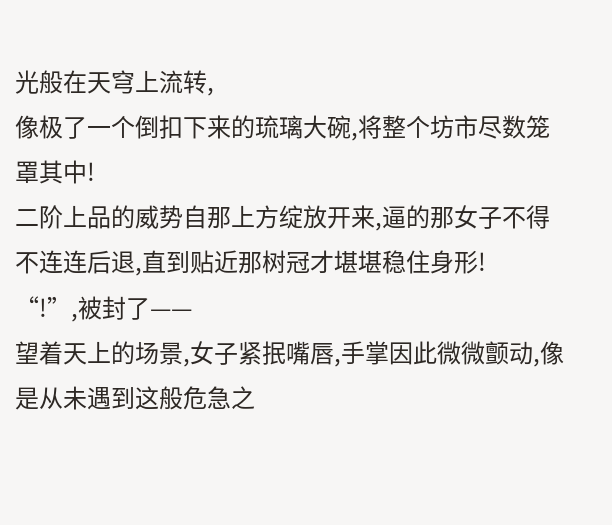光般在天穹上流转,
像极了一个倒扣下来的琉璃大碗,将整个坊市尽数笼罩其中!
二阶上品的威势自那上方绽放开来,逼的那女子不得不连连后退,直到贴近那树冠才堪堪稳住身形!
“!”,被封了——
望着天上的场景,女子紧抿嘴唇,手掌因此微微颤动,像是从未遇到这般危急之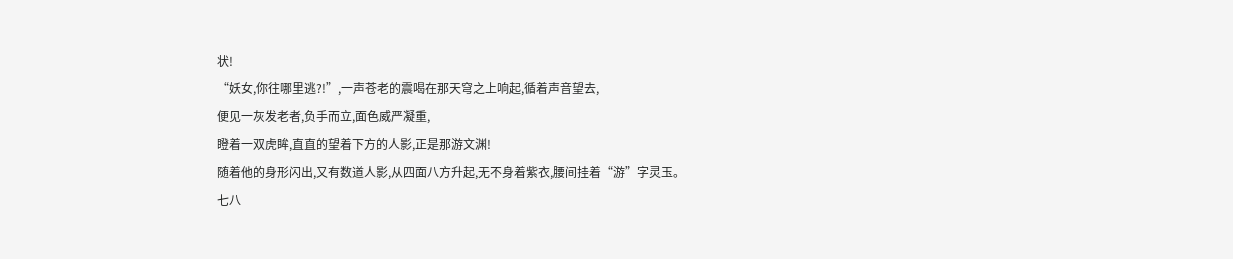状!
“妖女,你往哪里逃?!”,一声苍老的震喝在那天穹之上响起,循着声音望去,
便见一灰发老者,负手而立,面色威严凝重,
瞪着一双虎眸,直直的望着下方的人影,正是那游文渊!
随着他的身形闪出,又有数道人影,从四面八方升起,无不身着紫衣,腰间挂着“游”字灵玉。
七八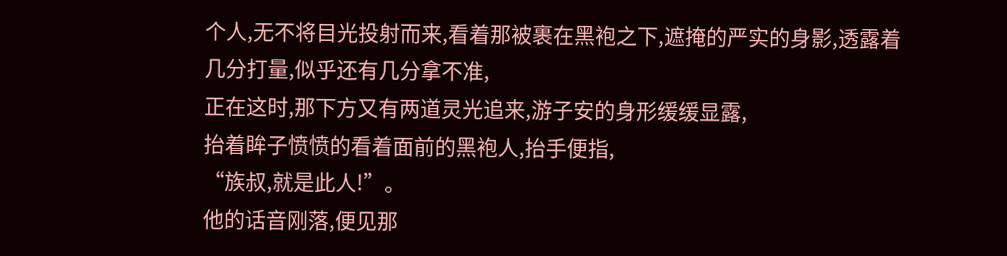个人,无不将目光投射而来,看着那被裹在黑袍之下,遮掩的严实的身影,透露着几分打量,似乎还有几分拿不准,
正在这时,那下方又有两道灵光追来,游子安的身形缓缓显露,
抬着眸子愤愤的看着面前的黑袍人,抬手便指,
“族叔,就是此人!”。
他的话音刚落,便见那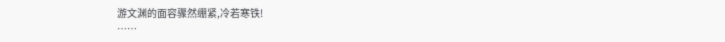游文渊的面容骤然绷紧,冷若寒铁!
……